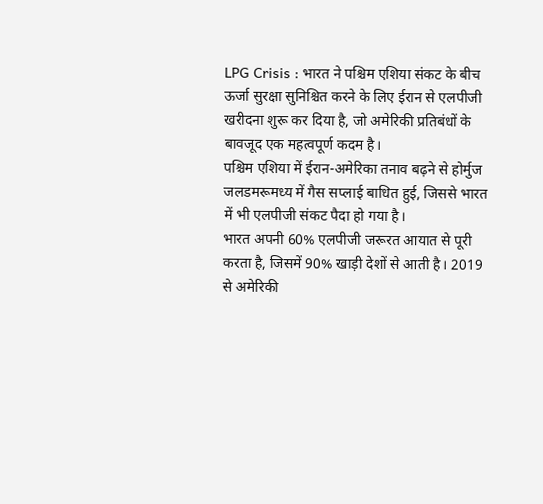LPG Crisis : भारत ने पश्चिम एशिया संकट के बीच ऊर्जा सुरक्षा सुनिश्चित करने के लिए ईरान से एलपीजी खरीदना शुरू कर दिया है, जो अमेरिकी प्रतिबंधों के बावजूद एक महत्वपूर्ण कदम है।
पश्चिम एशिया में ईरान-अमेरिका तनाव बढ़ने से होर्मुज जलडमरूमध्य में गैस सप्लाई बाधित हुई, जिससे भारत में भी एलपीजी संकट पैदा हो गया है।
भारत अपनी 60% एलपीजी जरूरत आयात से पूरी करता है, जिसमें 90% खाड़ी देशों से आती है। 2019 से अमेरिकी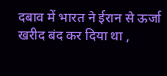दबाव में भारत ने ईरान से ऊर्जा खरीद बंद कर दिया था ,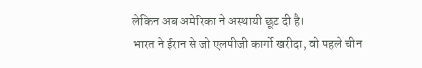लेकिन अब अमेरिका ने अस्थायी छूट दी है।
भारत ने ईरान से जो एलपीजी कार्गो खरीदा, वो पहले चीन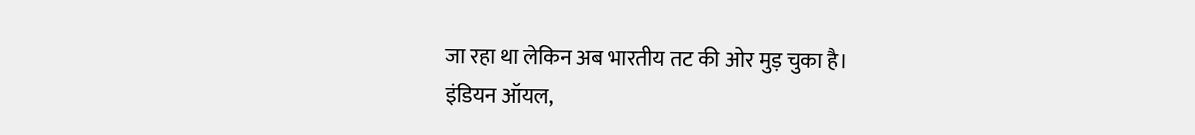जा रहा था लेकिन अब भारतीय तट की ओर मुड़ चुका है।
इंडियन ऑयल,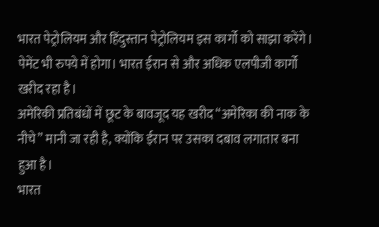भारत पेट्रोलियम और हिंदुस्तान पेट्रोलियम इस कार्गो को साझा करेंगे। पेमेंट भी रुपये में होगा। भारत ईरान से और अधिक एलपीजी कार्गो खरीद रहा है।
अमेरिकी प्रतिबंधों में छूट के बावजूद यह खरीद “अमेरिका की नाक के नीचे” मानी जा रही है, क्योंकि ईरान पर उसका दबाव लगातार बना हुआ है।
भारत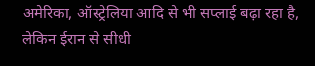अमेरिका, ऑस्ट्रेलिया आदि से भी सप्लाई बढ़ा रहा है, लेकिन ईरान से सीधी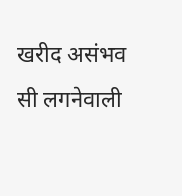खरीद असंभव सी लगनेवाली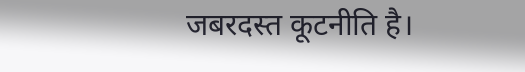जबरदस्त कूटनीति है।